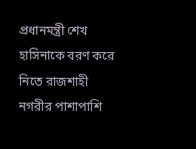প্রধানমন্ত্রী শেখ হাসিনাকে বরণ করে নিতে রাজশাহী নগরীর পাশাপাশি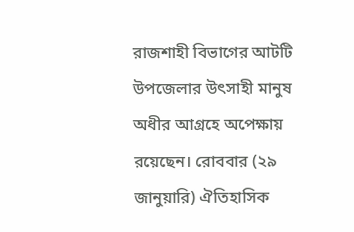রাজশাহী বিভাগের আটটি উপজেলার উৎসাহী মানুষ অধীর আগ্রহে অপেক্ষায় রয়েছেন। রোববার (২৯ জানুয়ারি) ঐতিহাসিক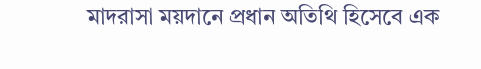মাদরাসা ময়দানে প্রধান অতিথি হিসেবে এক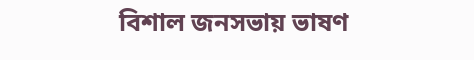বিশাল জনসভায় ভাষণ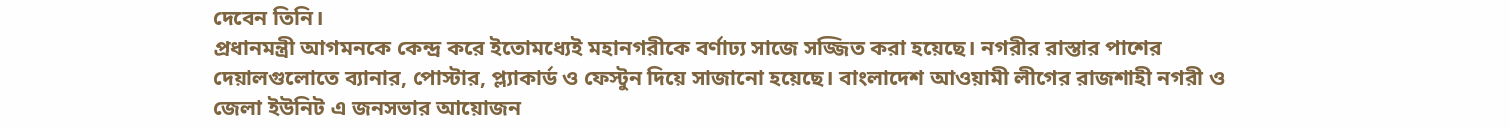দেবেন তিনি।
প্রধানমন্ত্রী আগমনকে কেন্দ্র করে ইতোমধ্যেই মহানগরীকে বর্ণাঢ্য সাজে সজ্জিত করা হয়েছে। নগরীর রাস্তার পাশের দেয়ালগুলোতে ব্যানার, পোস্টার, প্ল্যাকার্ড ও ফেস্টুন দিয়ে সাজানো হয়েছে। বাংলাদেশ আওয়ামী লীগের রাজশাহী নগরী ও জেলা ইউনিট এ জনসভার আয়োজন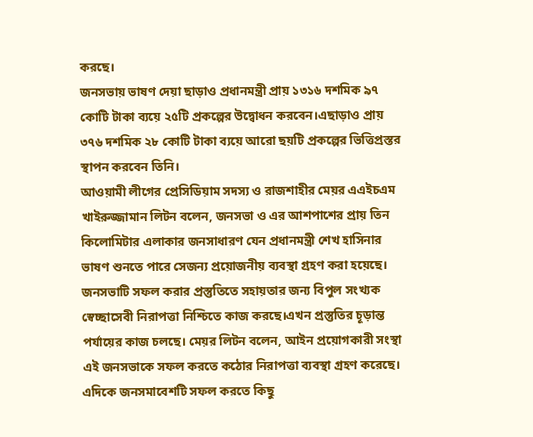করছে।
জনসভায় ভাষণ দেয়া ছাড়াও প্রধানমন্ত্রী প্রায় ১৩১৬ দশমিক ৯৭ কোটি টাকা ব্যয়ে ২৫টি প্রকল্পের উদ্বোধন করবেন।এছাড়াও প্রায় ৩৭৬ দশমিক ২৮ কোটি টাকা ব্যয়ে আরো ছয়টি প্রকল্পের ভিত্তিপ্রস্তর স্থাপন করবেন তিনি।
আওয়ামী লীগের প্রেসিডিয়াম সদস্য ও রাজশাহীর মেয়র এএইচএম খাইরুজ্জামান লিটন বলেন, জনসভা ও এর আশপাশের প্রায় তিন কিলোমিটার এলাকার জনসাধারণ যেন প্রধানমন্ত্রী শেখ হাসিনার ভাষণ শুনতে পারে সেজন্য প্রয়োজনীয় ব্যবস্থা গ্রহণ করা হয়েছে। জনসভাটি সফল করার প্রস্তুতিতে সহায়তার জন্য বিপুল সংখ্যক স্বেচ্ছাসেবী নিরাপত্তা নিশ্চিতে কাজ করছে।এখন প্রস্তুতির চূড়ান্ত পর্যায়ের কাজ চলছে। মেয়র লিটন বলেন, আইন প্রয়োগকারী সংস্থা এই জনসভাকে সফল করতে কঠোর নিরাপত্তা ব্যবস্থা গ্রহণ করেছে।
এদিকে জনসমাবেশটি সফল করতে কিছু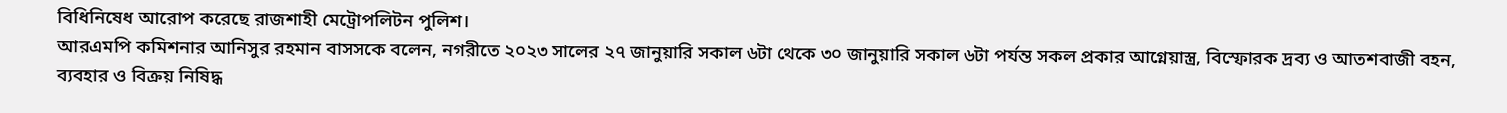বিধিনিষেধ আরোপ করেছে রাজশাহী মেট্রোপলিটন পুলিশ।
আরএমপি কমিশনার আনিসুর রহমান বাসসকে বলেন, নগরীতে ২০২৩ সালের ২৭ জানুয়ারি সকাল ৬টা থেকে ৩০ জানুয়ারি সকাল ৬টা পর্যন্ত সকল প্রকার আগ্নেয়াস্ত্র, বিস্ফোরক দ্রব্য ও আতশবাজী বহন, ব্যবহার ও বিক্রয় নিষিদ্ধ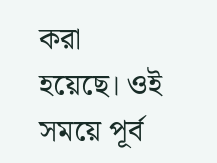করা হয়েছে। ওই সময়ে পূর্ব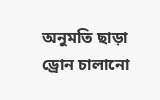অনুমতি ছাড়া ড্রোন চালানো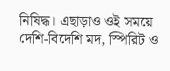নিষিদ্ধ। এছাড়াও ওই সময়ে দেশি-বিদেশি মদ, স্পিরিট ও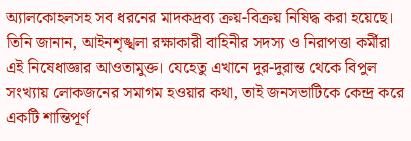অ্যালকোহলসহ সব ধরনের মাদকদ্রব্য ক্রয়-বিক্রয় নিষিদ্ধ করা হয়েছে।
তিনি জানান, আইনশৃঙ্খলা রক্ষাকারী বাহিনীর সদস্য ও নিরাপত্তা কর্মীরা এই নিষেধাজ্ঞার আওতামুক্ত। যেহেতু এখানে দুর-দুরান্ত থেকে বিপুল সংখ্যায় লোকজনের সমাগম হওয়ার কথা, তাই জনসভাটিকে কেন্দ্র করে একটি শান্তিপূর্ণ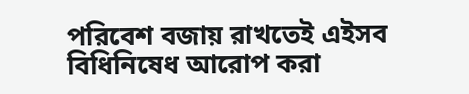পরিবেশ বজায় রাখতেই এইসব বিধিনিষেধ আরোপ করা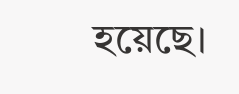হয়েছে।